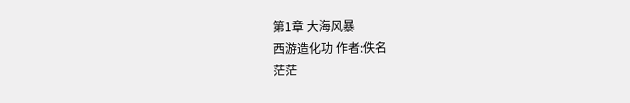第1章 大海风暴
西游造化功 作者:佚名
茫茫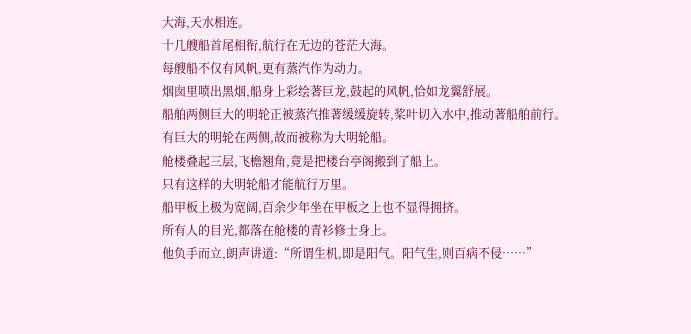大海,天水相连。
十几艘船首尾相衔,航行在无边的苍茫大海。
每艘船不仅有风帆,更有蒸汽作为动力。
烟囱里喷出黑烟,船身上彩绘著巨龙,鼓起的风帆,恰如龙翼舒展。
船舶两侧巨大的明轮正被蒸汽推著缓缓旋转,桨叶切入水中,推动著船舶前行。
有巨大的明轮在两侧,故而被称为大明轮船。
舱楼叠起三层,飞檐翘角,竟是把楼台亭阁搬到了船上。
只有这样的大明轮船才能航行万里。
船甲板上极为宽阔,百余少年坐在甲板之上也不显得拥挤。
所有人的目光,都落在舱楼的青衫修士身上。
他负手而立,朗声讲道:“所谓生机,即是阳气。阳气生,则百病不侵……”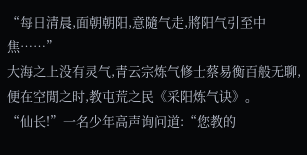“每日清晨,面朝朝阳,意隨气走,將阳气引至中焦……”
大海之上没有灵气,青云宗炼气修士蔡易衡百般无聊,便在空閒之时,教屯荒之民《采阳炼气诀》。
“仙长!”一名少年高声询问道:“您教的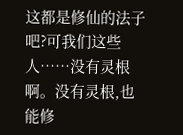这都是修仙的法子吧?可我们这些人……没有灵根啊。没有灵根,也能修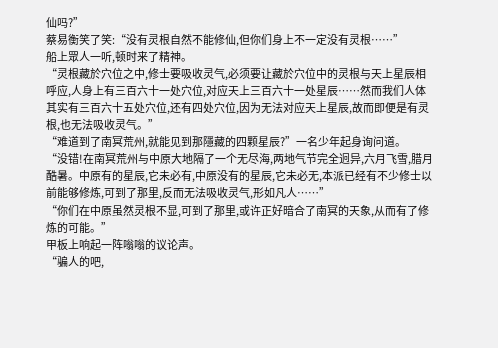仙吗?”
蔡易衡笑了笑:“没有灵根自然不能修仙,但你们身上不一定没有灵根……”
船上眾人一听,顿时来了精神。
“灵根藏於穴位之中,修士要吸收灵气,必须要让藏於穴位中的灵根与天上星辰相呼应,人身上有三百六十一处穴位,对应天上三百六十一处星辰……然而我们人体其实有三百六十五处穴位,还有四处穴位,因为无法对应天上星辰,故而即便是有灵根,也无法吸收灵气。”
“难道到了南冥荒州,就能见到那隱藏的四颗星辰?”一名少年起身询问道。
“没错!在南冥荒州与中原大地隔了一个无尽海,两地气节完全迥异,六月飞雪,腊月酷暑。中原有的星辰,它未必有,中原没有的星辰,它未必无,本派已经有不少修士以前能够修炼,可到了那里,反而无法吸收灵气,形如凡人……”
“你们在中原虽然灵根不显,可到了那里,或许正好暗合了南冥的天象,从而有了修炼的可能。”
甲板上响起一阵嗡嗡的议论声。
“骗人的吧,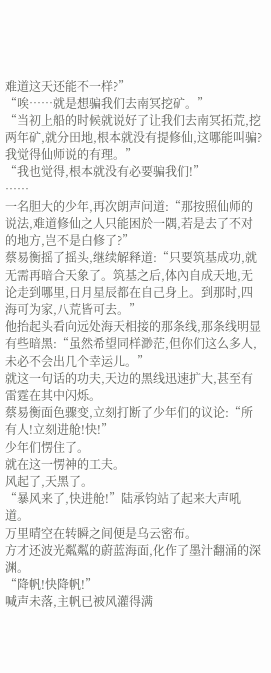难道这天还能不一样?”
“唉……就是想骗我们去南冥挖矿。”
“当初上船的时候就说好了让我们去南冥拓荒,挖两年矿,就分田地,根本就没有提修仙,这哪能叫骗?我觉得仙师说的有理。”
“我也觉得,根本就没有必要骗我们!”
……
一名胆大的少年,再次朗声问道:“那按照仙师的说法,难道修仙之人只能困於一隅,若是去了不对的地方,岂不是白修了?”
蔡易衡摇了摇头,继续解释道:“只要筑基成功,就无需再暗合天象了。筑基之后,体內自成天地,无论走到哪里,日月星辰都在自己身上。到那时,四海可为家,八荒皆可去。”
他抬起头看向远处海天相接的那条线,那条线明显有些暗黑:“虽然希望同样渺茫,但你们这么多人,未必不会出几个幸运儿。”
就这一句话的功夫,天边的黑线迅速扩大,甚至有雷霆在其中闪烁。
蔡易衡面色骤变,立刻打断了少年们的议论:“所有人!立刻进舱!快!”
少年们愣住了。
就在这一愣神的工夫。
风起了,天黑了。
“暴风来了,快进舱!”陆承钧站了起来大声吼道。
万里晴空在转瞬之间便是乌云密布。
方才还波光粼粼的蔚蓝海面,化作了墨汁翻涌的深渊。
“降帆!快降帆!”
喊声未落,主帆已被风灌得满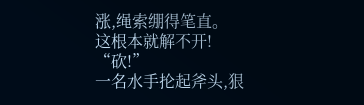涨,绳索绷得笔直。
这根本就解不开!
“砍!”
一名水手抡起斧头,狠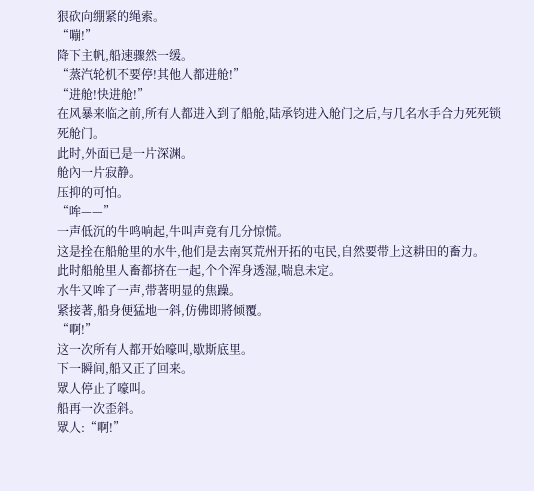狠砍向绷紧的绳索。
“嘣!”
降下主帆,船速骤然一缓。
“蒸汽轮机不要停!其他人都进舱!”
“进舱!快进舱!”
在风暴来临之前,所有人都进入到了船舱,陆承钧进入舱门之后,与几名水手合力死死锁死舱门。
此时,外面已是一片深渊。
舱內一片寂静。
压抑的可怕。
“哞——”
一声低沉的牛鸣响起,牛叫声竟有几分惊慌。
这是拴在船舱里的水牛,他们是去南冥荒州开拓的屯民,自然要带上这耕田的畜力。
此时船舱里人畜都挤在一起,个个浑身透湿,喘息未定。
水牛又哞了一声,带著明显的焦躁。
紧接著,船身便猛地一斜,仿佛即將倾覆。
“啊!”
这一次所有人都开始嚎叫,歇斯底里。
下一瞬间,船又正了回来。
眾人停止了嚎叫。
船再一次歪斜。
眾人:“啊!”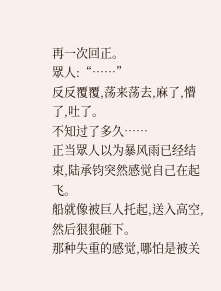再一次回正。
眾人:“……”
反反覆覆,荡来荡去,麻了,懵了,吐了。
不知过了多久……
正当眾人以为暴风雨已经结束,陆承钧突然感觉自己在起飞。
船就像被巨人托起,送入高空,然后狠狠砸下。
那种失重的感觉,哪怕是被关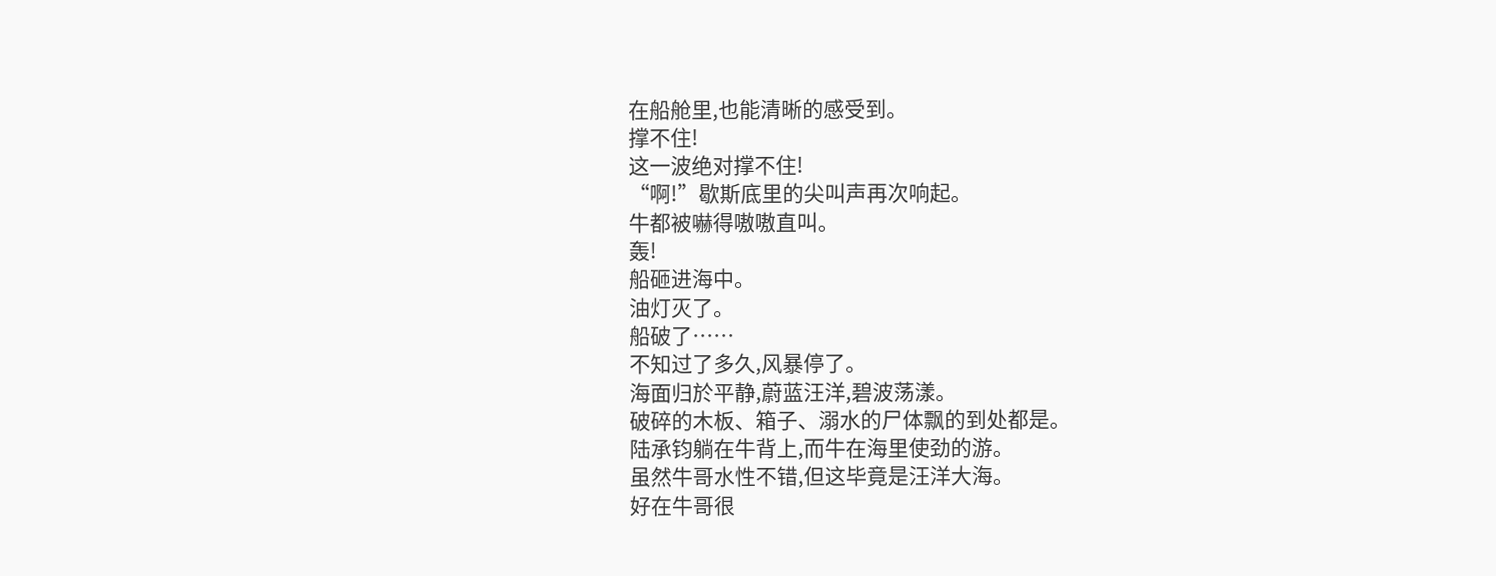在船舱里,也能清晰的感受到。
撑不住!
这一波绝对撑不住!
“啊!”歇斯底里的尖叫声再次响起。
牛都被嚇得嗷嗷直叫。
轰!
船砸进海中。
油灯灭了。
船破了……
不知过了多久,风暴停了。
海面归於平静,蔚蓝汪洋,碧波荡漾。
破碎的木板、箱子、溺水的尸体飘的到处都是。
陆承钧躺在牛背上,而牛在海里使劲的游。
虽然牛哥水性不错,但这毕竟是汪洋大海。
好在牛哥很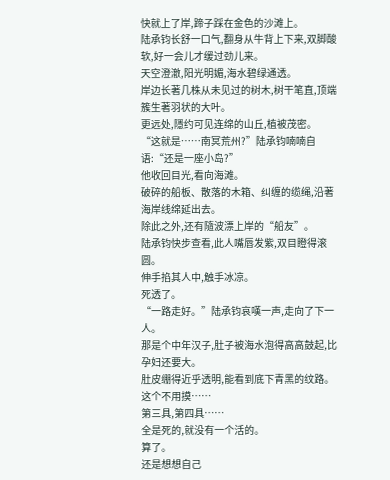快就上了岸,蹄子踩在金色的沙滩上。
陆承钧长舒一口气,翻身从牛背上下来,双脚酸软,好一会儿才缓过劲儿来。
天空澄澈,阳光明媚,海水碧绿通透。
岸边长著几株从未见过的树木,树干笔直,顶端簇生著羽状的大叶。
更远处,隱约可见连绵的山丘,植被茂密。
“这就是……南冥荒州?”陆承钧喃喃自语:“还是一座小岛?”
他收回目光,看向海滩。
破碎的船板、散落的木箱、纠缠的缆绳,沿著海岸线绵延出去。
除此之外,还有隨波漂上岸的“船友”。
陆承钧快步查看,此人嘴唇发紫,双目瞪得滚圆。
伸手掐其人中,触手冰凉。
死透了。
“一路走好。”陆承钧哀嘆一声,走向了下一人。
那是个中年汉子,肚子被海水泡得高高鼓起,比孕妇还要大。
肚皮绷得近乎透明,能看到底下青黑的纹路。
这个不用摸……
第三具,第四具……
全是死的,就没有一个活的。
算了。
还是想想自己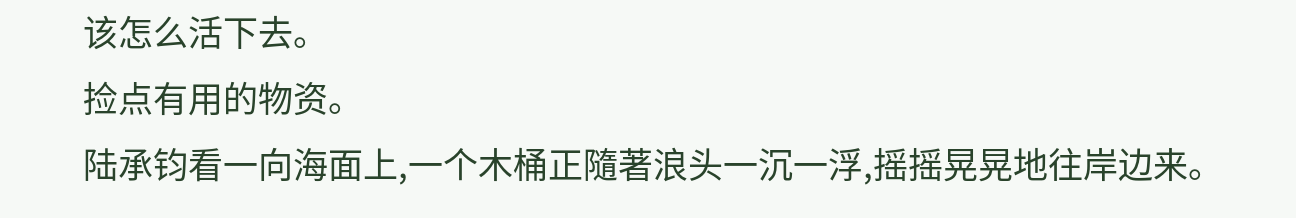该怎么活下去。
捡点有用的物资。
陆承钧看一向海面上,一个木桶正隨著浪头一沉一浮,摇摇晃晃地往岸边来。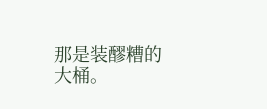那是装醪糟的大桶。